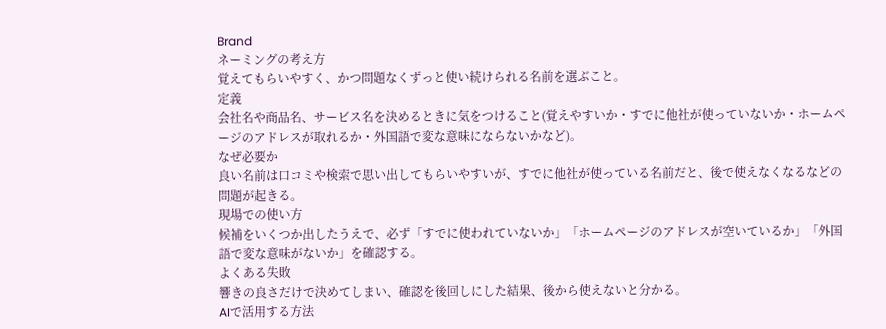Brand
ネーミングの考え方
覚えてもらいやすく、かつ問題なくずっと使い続けられる名前を選ぶこと。
定義
会社名や商品名、サービス名を決めるときに気をつけること(覚えやすいか・すでに他社が使っていないか・ホームページのアドレスが取れるか・外国語で変な意味にならないかなど)。
なぜ必要か
良い名前は口コミや検索で思い出してもらいやすいが、すでに他社が使っている名前だと、後で使えなくなるなどの問題が起きる。
現場での使い方
候補をいくつか出したうえで、必ず「すでに使われていないか」「ホームページのアドレスが空いているか」「外国語で変な意味がないか」を確認する。
よくある失敗
響きの良さだけで決めてしまい、確認を後回しにした結果、後から使えないと分かる。
AIで活用する方法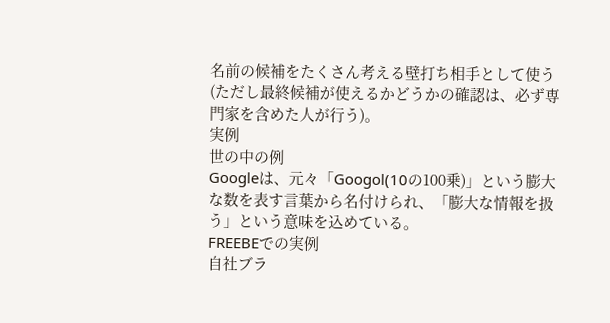名前の候補をたくさん考える壁打ち相手として使う(ただし最終候補が使えるかどうかの確認は、必ず専門家を含めた人が行う)。
実例
世の中の例
Googleは、元々「Googol(10の100乗)」という膨大な数を表す言葉から名付けられ、「膨大な情報を扱う」という意味を込めている。
FREEBEでの実例
自社ブラ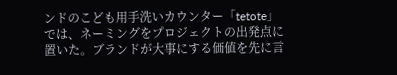ンドのこども用手洗いカウンター「tetote」では、ネーミングをプロジェクトの出発点に置いた。ブランドが大事にする価値を先に言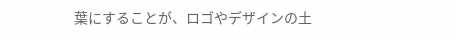葉にすることが、ロゴやデザインの土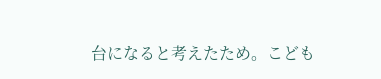台になると考えたため。こども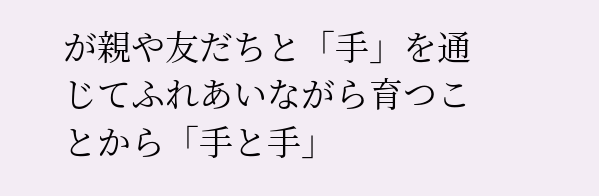が親や友だちと「手」を通じてふれあいながら育つことから「手と手」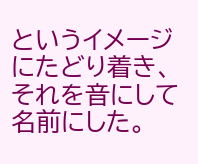というイメージにたどり着き、それを音にして名前にした。